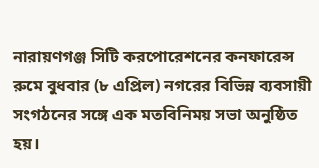নারায়ণগঞ্জ সিটি করপোরেশনের কনফারেন্স রুমে বুধবার (৮ এপ্রিল) নগরের বিভিন্ন ব্যবসায়ী সংগঠনের সঙ্গে এক মতবিনিময় সভা অনুষ্ঠিত হয়।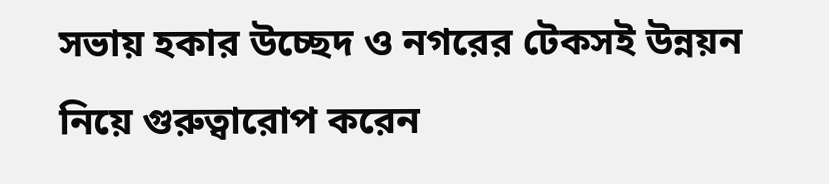সভায় হকার উচ্ছেদ ও নগরের টেকসই উন্নয়ন নিয়ে গুরুত্বারোপ করেন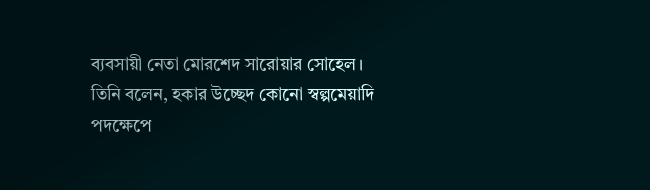ব্যবসায়ী নেতা মোরশেদ সারোয়ার সোহেল।
তিনি বলেন, হকার উচ্ছেদ কোনো স্বল্পমেয়াদি পদক্ষেপে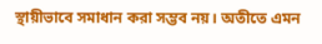স্থায়ীভাবে সমাধান করা সম্ভব নয়। অতীতে এমন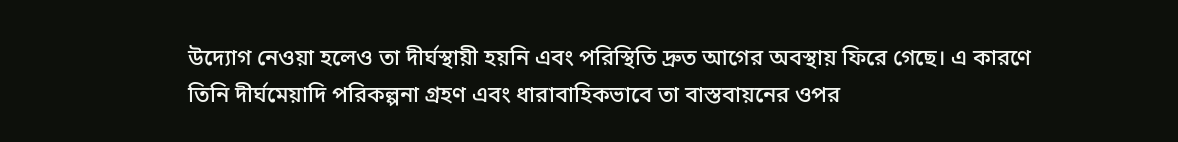উদ্যোগ নেওয়া হলেও তা দীর্ঘস্থায়ী হয়নি এবং পরিস্থিতি দ্রুত আগের অবস্থায় ফিরে গেছে। এ কারণে তিনি দীর্ঘমেয়াদি পরিকল্পনা গ্রহণ এবং ধারাবাহিকভাবে তা বাস্তবায়নের ওপর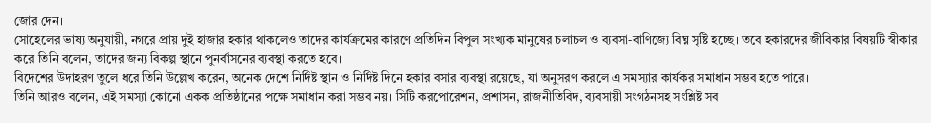জোর দেন।
সোহেলের ভাষ্য অনুযায়ী, নগরে প্রায় দুই হাজার হকার থাকলেও তাদের কার্যক্রমের কারণে প্রতিদিন বিপুল সংখ্যক মানুষের চলাচল ও ব্যবসা-বাণিজ্যে বিঘ্ন সৃষ্টি হচ্ছে। তবে হকারদের জীবিকার বিষয়টি স্বীকার করে তিনি বলেন, তাদের জন্য বিকল্প স্থানে পুনর্বাসনের ব্যবস্থা করতে হবে।
বিদেশের উদাহরণ তুলে ধরে তিনি উল্লেখ করেন, অনেক দেশে নির্দিষ্ট স্থান ও নির্দিষ্ট দিনে হকার বসার ব্যবস্থা রয়েছে, যা অনুসরণ করলে এ সমস্যার কার্যকর সমাধান সম্ভব হতে পারে।
তিনি আরও বলেন, এই সমস্যা কোনো একক প্রতিষ্ঠানের পক্ষে সমাধান করা সম্ভব নয়। সিটি করপোরেশন, প্রশাসন, রাজনীতিবিদ, ব্যবসায়ী সংগঠনসহ সংশ্লিষ্ট সব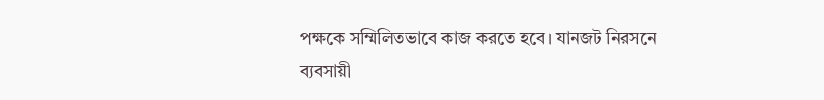পক্ষকে সম্মিলিতভাবে কাজ করতে হবে। যানজট নিরসনে ব্যবসায়ী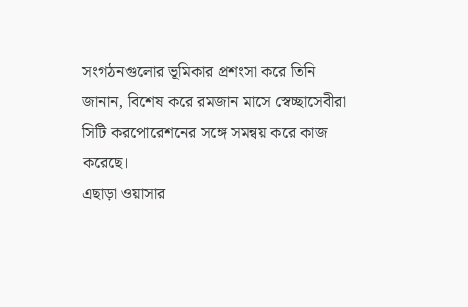সংগঠনগুলোর ভূমিকার প্রশংসা করে তিনি জানান, বিশেষ করে রমজান মাসে স্বেচ্ছাসেবীরা সিটি করপোরেশনের সঙ্গে সমন্বয় করে কাজ করেছে।
এছাড়া ওয়াসার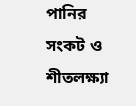পানির সংকট ও শীতলক্ষ্যা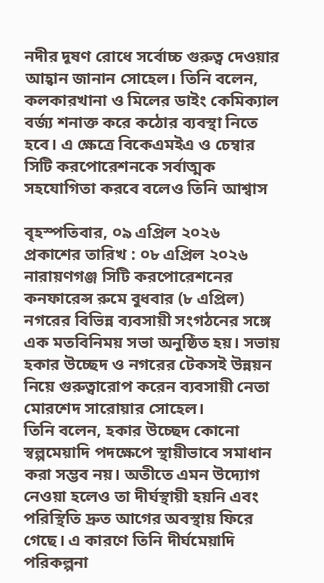নদীর দূষণ রোধে সর্বোচ্চ গুরুত্ব দেওয়ার আহ্বান জানান সোহেল। তিনি বলেন, কলকারখানা ও মিলের ডাইং কেমিক্যাল বর্জ্য শনাক্ত করে কঠোর ব্যবস্থা নিতে হবে। এ ক্ষেত্রে বিকেএমইএ ও চেম্বার সিটি করপোরেশনকে সর্বাত্মক সহযোগিতা করবে বলেও তিনি আশ্বাস

বৃহস্পতিবার, ০৯ এপ্রিল ২০২৬
প্রকাশের তারিখ : ০৮ এপ্রিল ২০২৬
নারায়ণগঞ্জ সিটি করপোরেশনের কনফারেন্স রুমে বুধবার (৮ এপ্রিল) নগরের বিভিন্ন ব্যবসায়ী সংগঠনের সঙ্গে এক মতবিনিময় সভা অনুষ্ঠিত হয়। সভায় হকার উচ্ছেদ ও নগরের টেকসই উন্নয়ন নিয়ে গুরুত্বারোপ করেন ব্যবসায়ী নেতা মোরশেদ সারোয়ার সোহেল।
তিনি বলেন, হকার উচ্ছেদ কোনো স্বল্পমেয়াদি পদক্ষেপে স্থায়ীভাবে সমাধান করা সম্ভব নয়। অতীতে এমন উদ্যোগ নেওয়া হলেও তা দীর্ঘস্থায়ী হয়নি এবং পরিস্থিতি দ্রুত আগের অবস্থায় ফিরে গেছে। এ কারণে তিনি দীর্ঘমেয়াদি পরিকল্পনা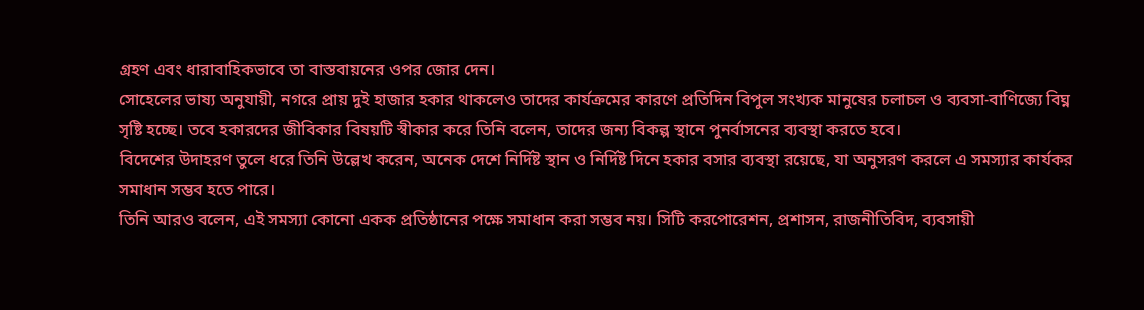গ্রহণ এবং ধারাবাহিকভাবে তা বাস্তবায়নের ওপর জোর দেন।
সোহেলের ভাষ্য অনুযায়ী, নগরে প্রায় দুই হাজার হকার থাকলেও তাদের কার্যক্রমের কারণে প্রতিদিন বিপুল সংখ্যক মানুষের চলাচল ও ব্যবসা-বাণিজ্যে বিঘ্ন সৃষ্টি হচ্ছে। তবে হকারদের জীবিকার বিষয়টি স্বীকার করে তিনি বলেন, তাদের জন্য বিকল্প স্থানে পুনর্বাসনের ব্যবস্থা করতে হবে।
বিদেশের উদাহরণ তুলে ধরে তিনি উল্লেখ করেন, অনেক দেশে নির্দিষ্ট স্থান ও নির্দিষ্ট দিনে হকার বসার ব্যবস্থা রয়েছে, যা অনুসরণ করলে এ সমস্যার কার্যকর সমাধান সম্ভব হতে পারে।
তিনি আরও বলেন, এই সমস্যা কোনো একক প্রতিষ্ঠানের পক্ষে সমাধান করা সম্ভব নয়। সিটি করপোরেশন, প্রশাসন, রাজনীতিবিদ, ব্যবসায়ী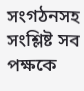সংগঠনসহ সংশ্লিষ্ট সব পক্ষকে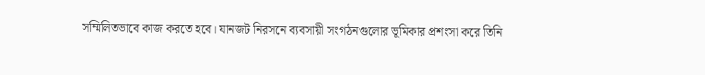সম্মিলিতভাবে কাজ করতে হবে। যানজট নিরসনে ব্যবসায়ী সংগঠনগুলোর ভূমিকার প্রশংসা করে তিনি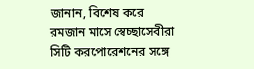জানান, বিশেষ করে রমজান মাসে স্বেচ্ছাসেবীরা সিটি করপোরেশনের সঙ্গে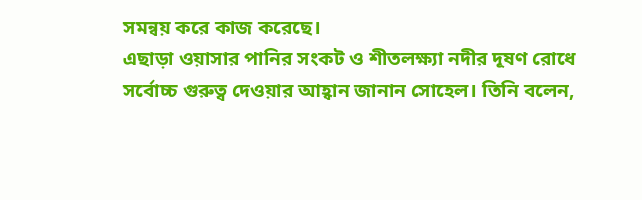সমন্বয় করে কাজ করেছে।
এছাড়া ওয়াসার পানির সংকট ও শীতলক্ষ্যা নদীর দূষণ রোধে সর্বোচ্চ গুরুত্ব দেওয়ার আহ্বান জানান সোহেল। তিনি বলেন,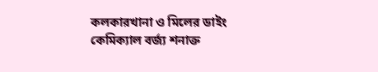কলকারখানা ও মিলের ডাইং কেমিক্যাল বর্জ্য শনাক্ত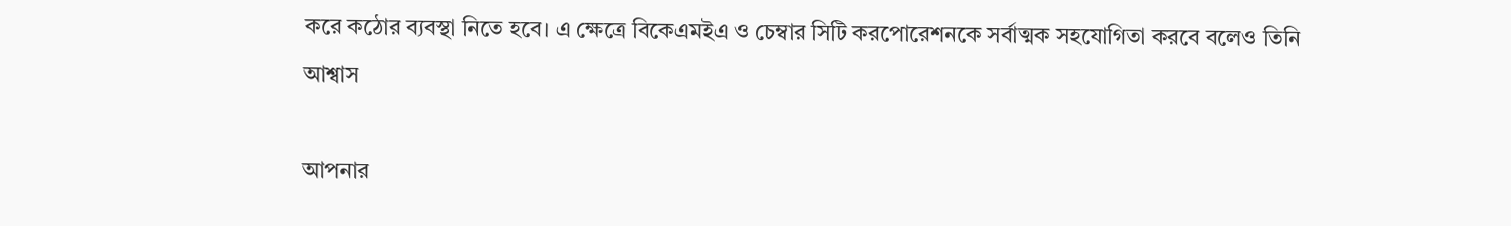করে কঠোর ব্যবস্থা নিতে হবে। এ ক্ষেত্রে বিকেএমইএ ও চেম্বার সিটি করপোরেশনকে সর্বাত্মক সহযোগিতা করবে বলেও তিনি আশ্বাস

আপনার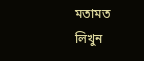মতামত লিখুন